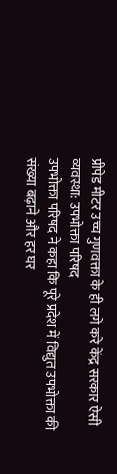प्रीपेड मीटर उच्च गुणवक्ता के ही लगे करे केंद्र सरकार ऐसी व्यवस्था: उपभोक्ता परिषद
उपभोक्ता परिषद ने कहा कि पूरे प्रदेश में विद्युत उपभोक्ता की संख्या बढ़ाने और हर घर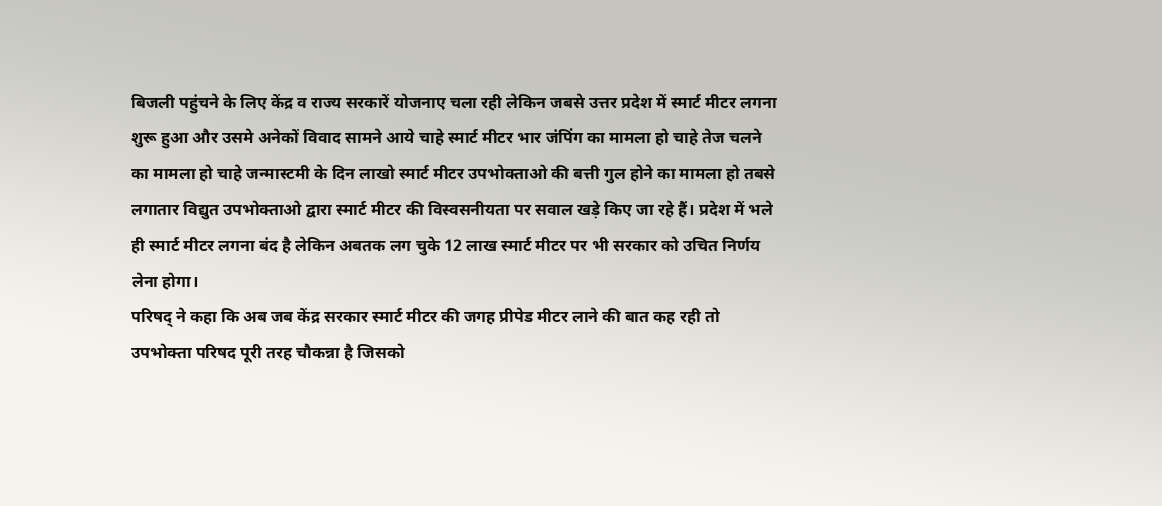बिजली पहुंचने के लिए केंद्र व राज्य सरकारें योजनाए चला रही लेकिन जबसे उत्तर प्रदेश में स्मार्ट मीटर लगना शुरू हुआ और उसमे अनेकों विवाद सामने आये चाहे स्मार्ट मीटर भार जंपिंग का मामला हो चाहे तेज चलने का मामला हो चाहे जन्मास्टमी के दिन लाखो स्मार्ट मीटर उपभोक्ताओ की बत्ती गुल होने का मामला हो तबसे लगातार विद्युत उपभोक्ताओ द्वारा स्मार्ट मीटर की विस्वसनीयता पर सवाल खड़े किए जा रहे हैं। प्रदेश में भले ही स्मार्ट मीटर लगना बंद है लेकिन अबतक लग चुके 12 लाख स्मार्ट मीटर पर भी सरकार को उचित निर्णय लेना होगा।
परिषद् ने कहा कि अब जब केंद्र सरकार स्मार्ट मीटर की जगह प्रीपेड मीटर लाने की बात कह रही तो उपभोक्ता परिषद पूरी तरह चौकन्ना है जिसको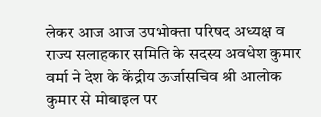लेकर आज आज उपभोक्ता परिषद अध्यक्ष व राज्य सलाहकार समिति के सदस्य अवधेश कुमार वर्मा ने देश के केंद्रीय ऊर्जासचिव श्री आलोक कुमार से मोबाइल पर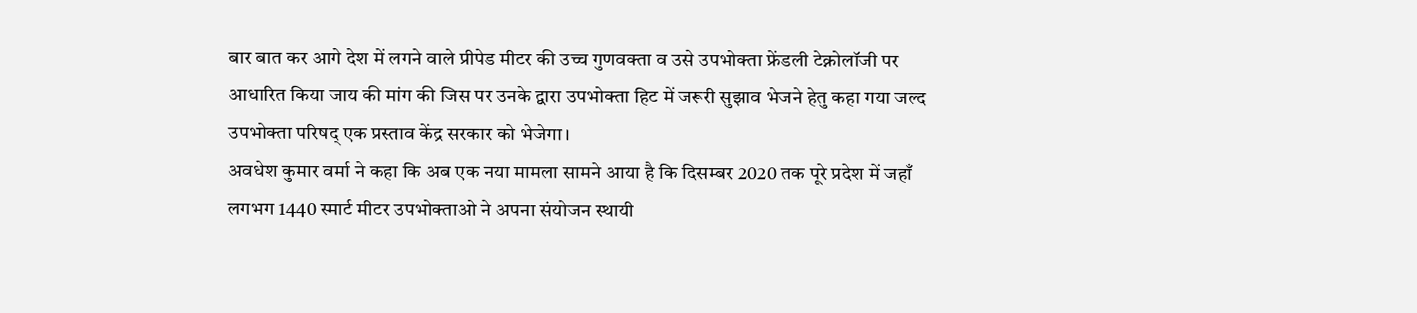बार बात कर आगे देश में लगने वाले प्रीपेड मीटर की उच्च गुणवक्ता व उसे उपभोक्ता फ्रेंडली टेक्नोलॉजी पर आधारित किया जाय की मांग की जिस पर उनके द्वारा उपभोक्ता हिट में जरूरी सुझाव भेजने हेतु कहा गया जल्द उपभोक्ता परिषद् एक प्रस्ताव केंद्र सरकार को भेजेगा।
अवधेश कुमार वर्मा ने कहा कि अब एक नया मामला सामने आया है कि दिसम्बर 2020 तक पूरे प्रदेश में जहाँ लगभग 1440 स्मार्ट मीटर उपभोक्ताओ ने अपना संयोजन स्थायी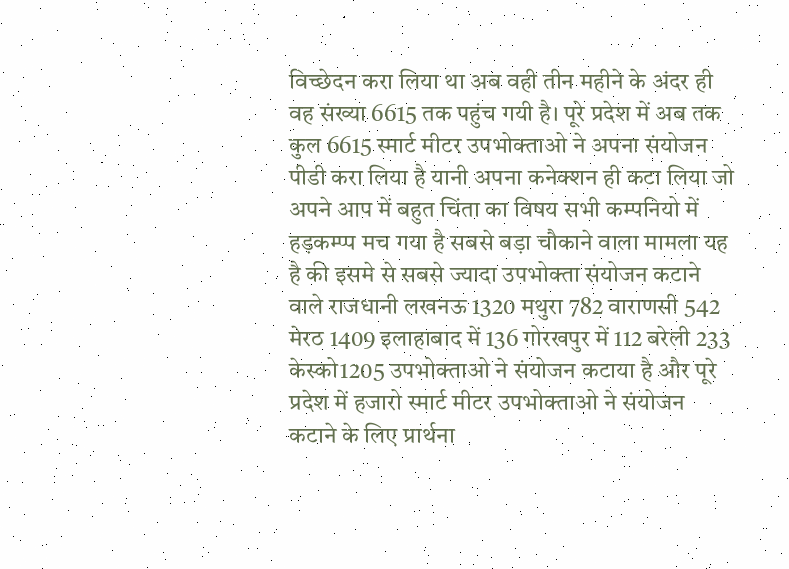विच्छेदन करा लिया था अब वही तीन महीने के अंदर ही वह संख्या 6615 तक पहुंच गयी है। पूरे प्रदेश में अब तक कुल 6615 स्मार्ट मीटर उपभोक्ताओ ने अपना संयोजन पीडी करा लिया है यानी अपना कनेक्शन ही कटा लिया जो अपने आप में बहुत चिंता का विषय सभी कम्पनियो में हड़कम्प्प मच गया है सबसे बड़ा चौकाने वाला मामला यह है की इसमे से सबसे ज्यादा उपभोक्ता संयोजन कटाने वाले राजधानी लखनऊ 1320 मथुरा 782 वाराणसी 542 मेरठ 1409 इलाहाबाद में 136 गोरखपुर में 112 बरेली 233 केस्को1205 उपभोक्ताओ ने संयोजन कटाया है और पूरे प्रदेश में हजारो स्मार्ट मीटर उपभोक्ताओ ने संयोजन कटाने के लिए प्रार्थना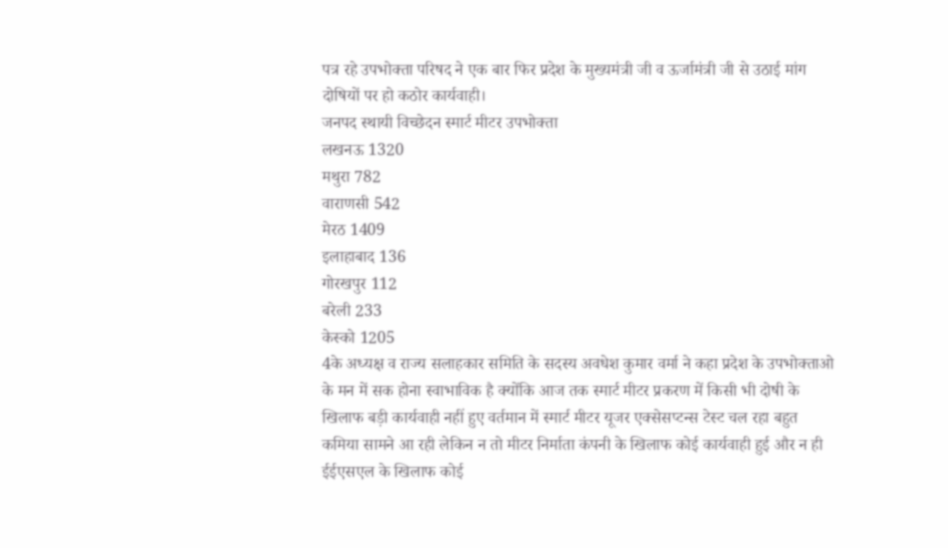पत्र रहे उपभोक्ता परिषद ने एक बार फिर प्रदेश के मुख्यमंत्री जी व ऊर्जामंत्री जी से उठाई मांग दोषियों पर हो कठोर कार्यवाही।
जनपद स्थायी विच्छेदन स्मार्ट मीटर उपभोक्ता
लखनऊ 1320
मथुरा 782
वाराणसी 542
मेरठ 1409
इलाहाबाद 136
गोरखपुर 112
बरेली 233
केस्को 1205
4के अध्यक्ष व राज्य सलाहकार समिति के सदस्य अवधेश कुमार वर्मा ने कहा प्रदेश के उपभोक्ताओ के मन में सक होना स्वाभाविक है क्योंकि आज तक स्मार्ट मीटर प्रकरण में किसी भी दोषी के खिलाफ बड़ी कार्यवाही नहीं हुए वर्तमान में स्मार्ट मीटर यूजर एक्सेसप्टन्स टेस्ट चल रहा बहुत कमिया सामने आ रही लेकिन न तो मीटर निर्माता कंपनी के खिलाफ कोई कार्यवाही हुई और न ही ईईएसएल के खिलाफ कोई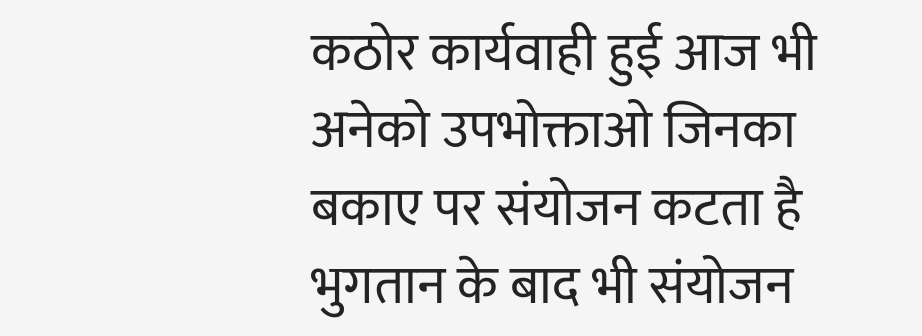कठोर कार्यवाही हुई आज भी अनेको उपभोक्ताओ जिनका बकाए पर संयोजन कटता है भुगतान के बाद भी संयोजन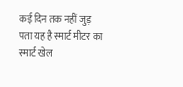कई दिन तक नहीं जुड़ पता यह है स्मार्ट मीटर का स्मार्ट खेल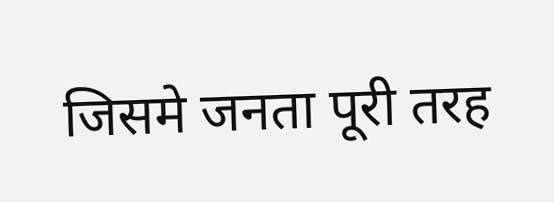जिसमे जनता पूरी तरह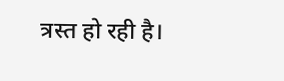त्रस्त हो रही है।